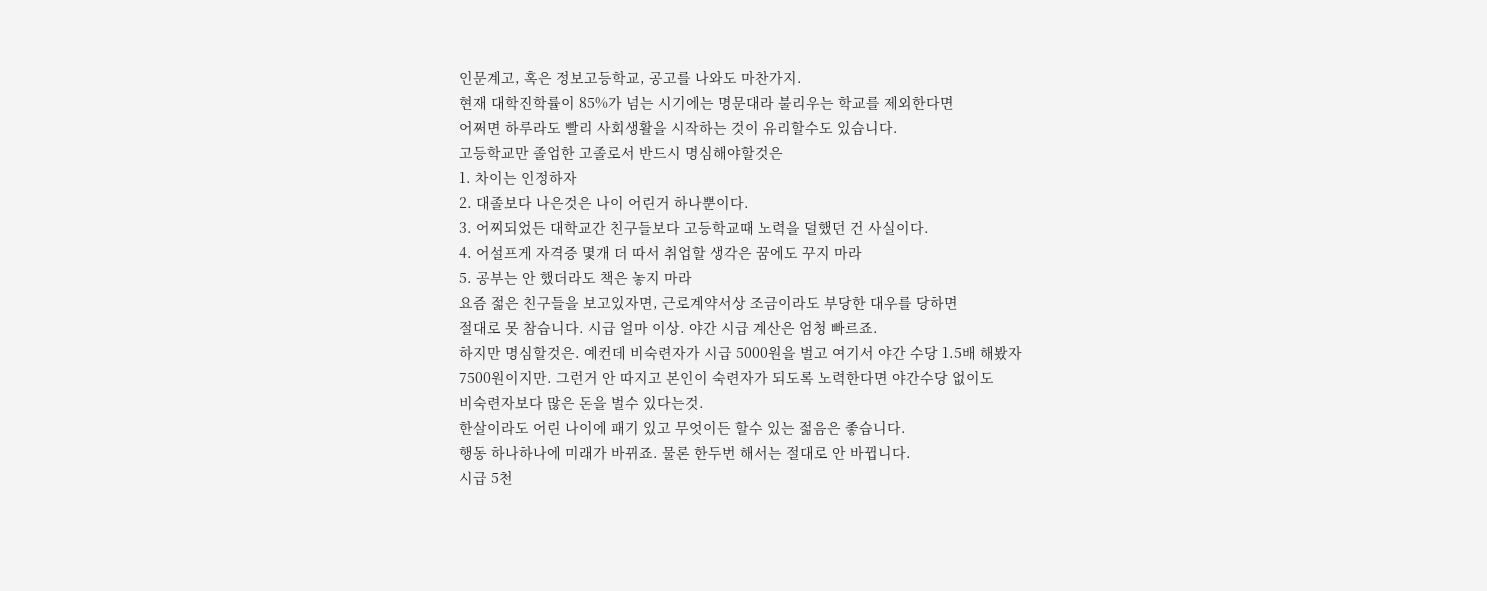인문계고, 혹은 정보고등학교, 공고를 나와도 마찬가지.
현재 대학진학률이 85%가 넘는 시기에는 명문대라 불리우는 학교를 제외한다면
어쩌면 하루라도 빨리 사회생활을 시작하는 것이 유리할수도 있습니다.
고등학교만 졸업한 고졸로서 반드시 명심해야할것은
1. 차이는 인정하자
2. 대졸보다 나은것은 나이 어린거 하나뿐이다.
3. 어찌되었든 대학교간 친구들보다 고등학교때 노력을 덜했던 건 사실이다.
4. 어설프게 자격증 몇개 더 따서 취업할 생각은 꿈에도 꾸지 마라
5. 공부는 안 했더라도 책은 놓지 마라
요즘 젊은 친구들을 보고있자면, 근로계약서상 조금이라도 부당한 대우를 당하면
절대로 못 참습니다. 시급 얼마 이상. 야간 시급 계산은 엄청 빠르죠.
하지만 명심할것은. 예컨데 비숙련자가 시급 5000원을 벌고 여기서 야간 수당 1.5배 해봤자
7500원이지만. 그런거 안 따지고 본인이 숙련자가 되도록 노력한다면 야간수당 없이도
비숙련자보다 많은 돈을 벌수 있다는것.
한살이라도 어린 나이에 패기 있고 무엇이든 할수 있는 젊음은 좋습니다.
행동 하나하나에 미래가 바뀌죠. 물론 한두번 해서는 절대로 안 바뀝니다.
시급 5천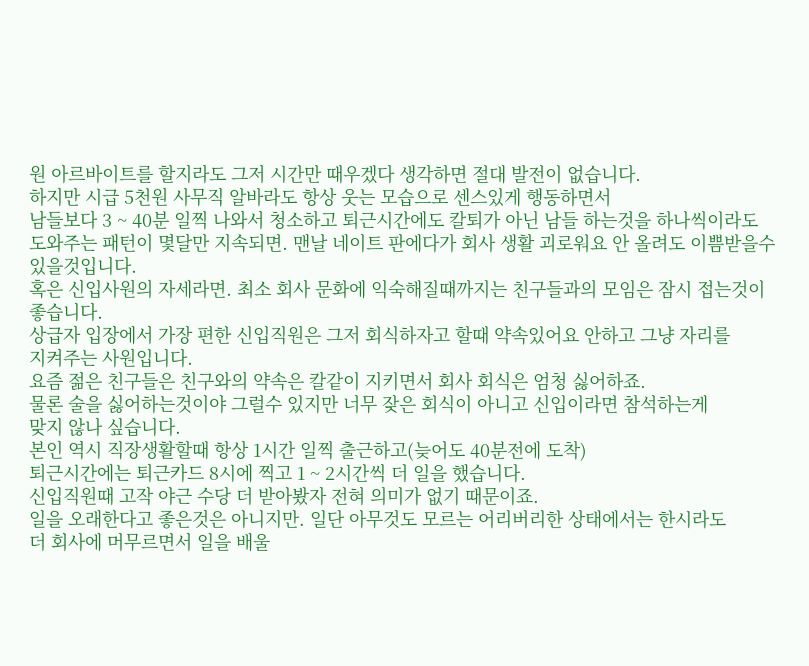원 아르바이트를 할지라도 그저 시간만 때우겠다 생각하면 절대 발전이 없습니다.
하지만 시급 5천원 사무직 알바라도 항상 웃는 모습으로 센스있게 행동하면서
남들보다 3 ~ 40분 일찍 나와서 청소하고 퇴근시간에도 칼퇴가 아닌 남들 하는것을 하나씩이라도
도와주는 패턴이 몇달만 지속되면. 맨날 네이트 판에다가 회사 생활 괴로워요 안 올려도 이쁨받을수
있을것입니다.
혹은 신입사원의 자세라면. 최소 회사 문화에 익숙해질때까지는 친구들과의 모임은 잠시 접는것이
좋습니다.
상급자 입장에서 가장 편한 신입직원은 그저 회식하자고 할때 약속있어요 안하고 그냥 자리를
지켜주는 사원입니다.
요즘 젊은 친구들은 친구와의 약속은 칼같이 지키면서 회사 회식은 엄청 싫어하죠.
물론 술을 싫어하는것이야 그럴수 있지만 너무 잦은 회식이 아니고 신입이라면 참석하는게
맞지 않나 싶습니다.
본인 역시 직장생활할때 항상 1시간 일찍 출근하고(늦어도 40분전에 도착)
퇴근시간에는 퇴근카드 8시에 찍고 1 ~ 2시간씩 더 일을 했습니다.
신입직원때 고작 야근 수당 더 받아봤자 전혀 의미가 없기 때문이죠.
일을 오래한다고 좋은것은 아니지만. 일단 아무것도 모르는 어리버리한 상태에서는 한시라도
더 회사에 머무르면서 일을 배울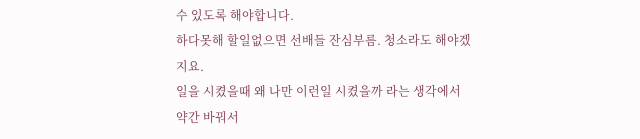수 있도록 해야합니다.
하다못해 할일없으면 선배들 잔심부름. 청소라도 해야겠지요.
일을 시켰을때 왜 나만 이런일 시켰을까 라는 생각에서 약간 바꿔서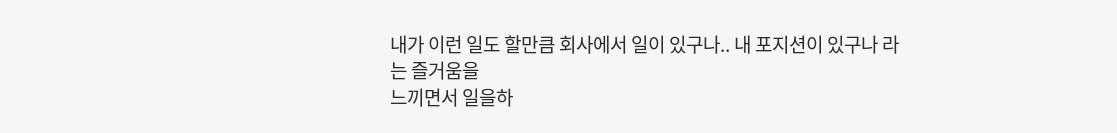내가 이런 일도 할만큼 회사에서 일이 있구나.. 내 포지션이 있구나 라는 즐거움을
느끼면서 일을하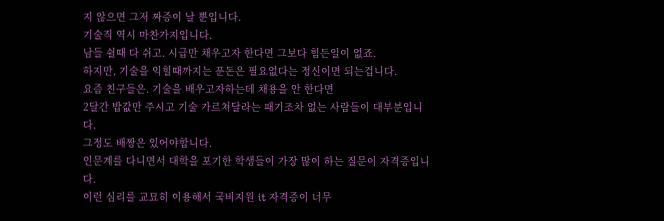지 않으면 그저 짜증이 날 뿐입니다.
기술직 역시 마찬가지입니다.
남들 쉴때 다 쉬고. 시급만 채우고자 한다면 그보다 힘든일이 없죠.
하지만, 기술을 익힐때까지는 푼돈은 필요없다는 정신이면 되는겁니다.
요즘 친구들은. 기술을 배우고자하는데 채용을 안 한다면
2달간 밥값만 주시고 기술 가르쳐달라는 패기조차 없는 사람들이 대부분입니다.
그정도 배짱은 있어야합니다.
인문계를 다니면서 대학을 포기한 학생들이 가장 많이 하는 질문이 자격증입니다.
이런 심리를 교묘히 이용해서 국비지원 it 자격증이 너무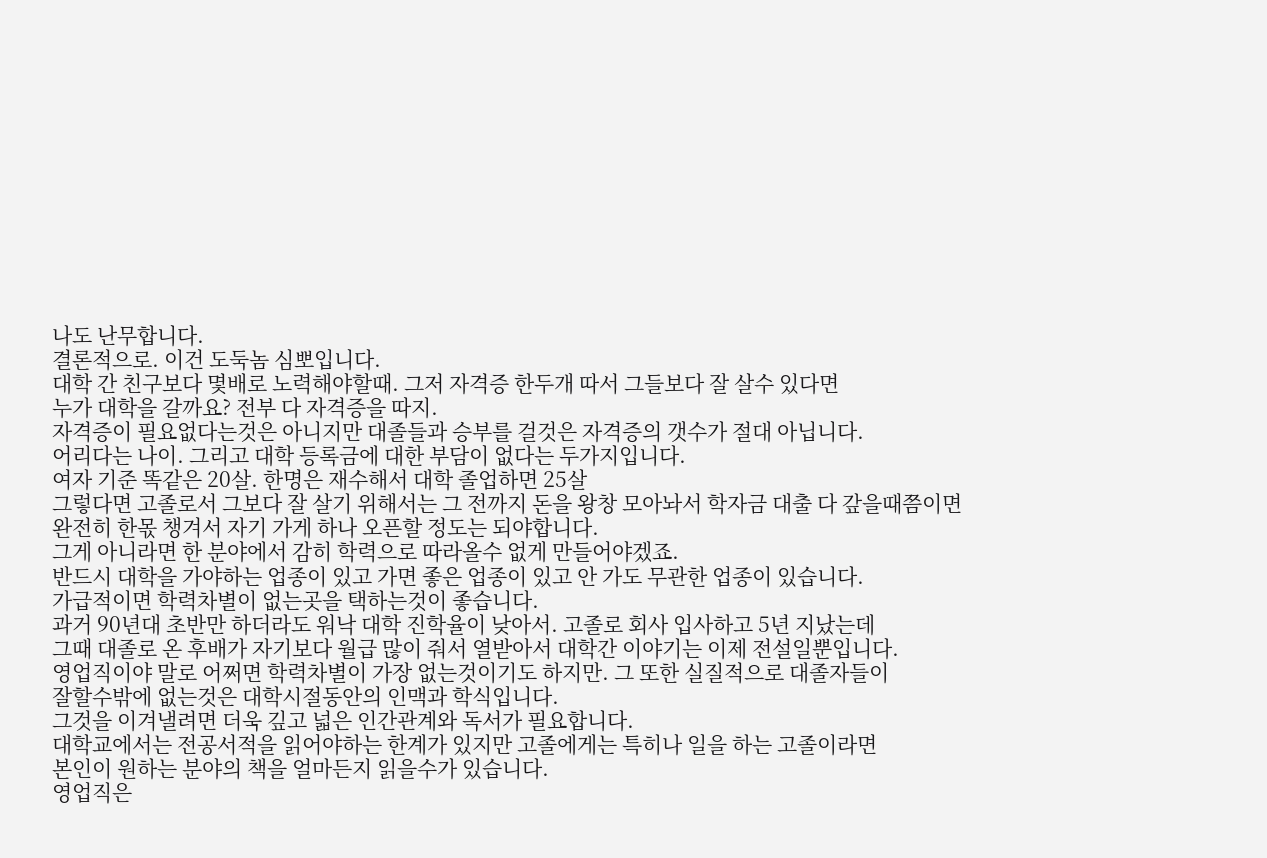나도 난무합니다.
결론적으로. 이건 도둑놈 심뽀입니다.
대학 간 친구보다 몇배로 노력해야할때. 그저 자격증 한두개 따서 그들보다 잘 살수 있다면
누가 대학을 갈까요? 전부 다 자격증을 따지.
자격증이 필요없다는것은 아니지만 대졸들과 승부를 걸것은 자격증의 갯수가 절대 아닙니다.
어리다는 나이. 그리고 대학 등록금에 대한 부담이 없다는 두가지입니다.
여자 기준 똑같은 20살. 한명은 재수해서 대학 졸업하면 25살
그렇다면 고졸로서 그보다 잘 살기 위해서는 그 전까지 돈을 왕창 모아놔서 학자금 대출 다 갚을때쯤이면
완전히 한몫 챙겨서 자기 가게 하나 오픈할 정도는 되야합니다.
그게 아니라면 한 분야에서 감히 학력으로 따라올수 없게 만들어야겠죠.
반드시 대학을 가야하는 업종이 있고 가면 좋은 업종이 있고 안 가도 무관한 업종이 있습니다.
가급적이면 학력차별이 없는곳을 택하는것이 좋습니다.
과거 90년대 초반만 하더라도 워낙 대학 진학율이 낮아서. 고졸로 회사 입사하고 5년 지났는데
그때 대졸로 온 후배가 자기보다 월급 많이 줘서 열받아서 대학간 이야기는 이제 전설일뿐입니다.
영업직이야 말로 어쩌면 학력차별이 가장 없는것이기도 하지만. 그 또한 실질적으로 대졸자들이
잘할수밖에 없는것은 대학시절동안의 인맥과 학식입니다.
그것을 이겨낼려면 더욱 깊고 넓은 인간관계와 독서가 필요합니다.
대학교에서는 전공서적을 읽어야하는 한계가 있지만 고졸에게는 특히나 일을 하는 고졸이라면
본인이 원하는 분야의 책을 얼마든지 읽을수가 있습니다.
영업직은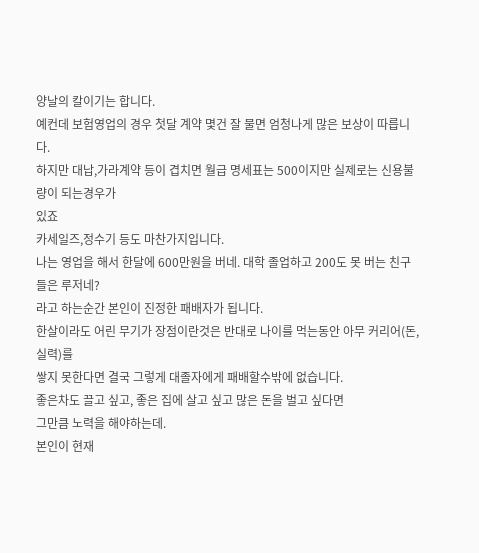양날의 칼이기는 합니다.
예컨데 보험영업의 경우 첫달 계약 몇건 잘 물면 엄청나게 많은 보상이 따릅니다.
하지만 대납,가라계약 등이 겹치면 월급 명세표는 500이지만 실제로는 신용불량이 되는경우가
있죠
카세일즈,정수기 등도 마찬가지입니다.
나는 영업을 해서 한달에 600만원을 버네. 대학 졸업하고 200도 못 버는 친구들은 루저네?
라고 하는순간 본인이 진정한 패배자가 됩니다.
한살이라도 어린 무기가 장점이란것은 반대로 나이를 먹는동안 아무 커리어(돈,실력)를
쌓지 못한다면 결국 그렇게 대졸자에게 패배할수밖에 없습니다.
좋은차도 끌고 싶고, 좋은 집에 살고 싶고 많은 돈을 벌고 싶다면
그만큼 노력을 해야하는데.
본인이 현재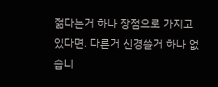젊다는거 하나 장점으로 가지고 있다면. 다른거 신경쓸거 하나 없습니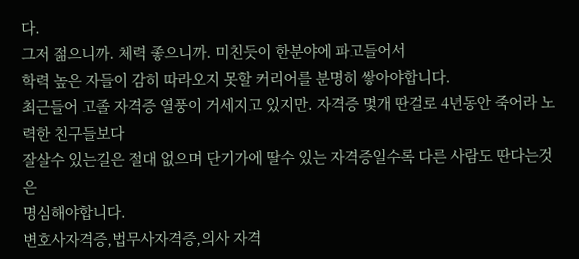다.
그저 젊으니까. 체력 좋으니까. 미친듯이 한분야에 파고들어서
학력 높은 자들이 감히 따라오지 못할 커리어를 분명히 쌓아야합니다.
최근들어 고졸 자격증 열풍이 거세지고 있지만. 자격증 몇개 딴걸로 4년동안 죽어라 노력한 친구들보다
잘살수 있는길은 절대 없으며 단기가에 딸수 있는 자격증일수록 다른 사람도 딴다는것은
명심해야합니다.
변호사자격증,법무사자격증,의사 자격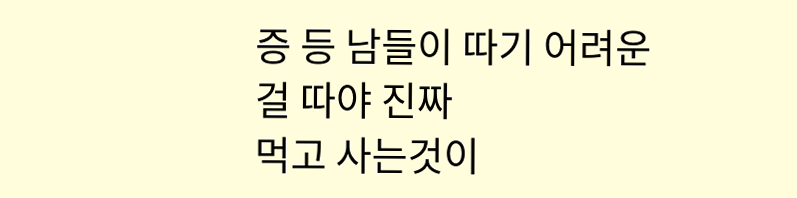증 등 남들이 따기 어려운걸 따야 진짜
먹고 사는것이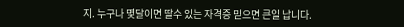지. 누구나 몇달이면 딸수 있는 자격증 믿으면 큰일 납니다.